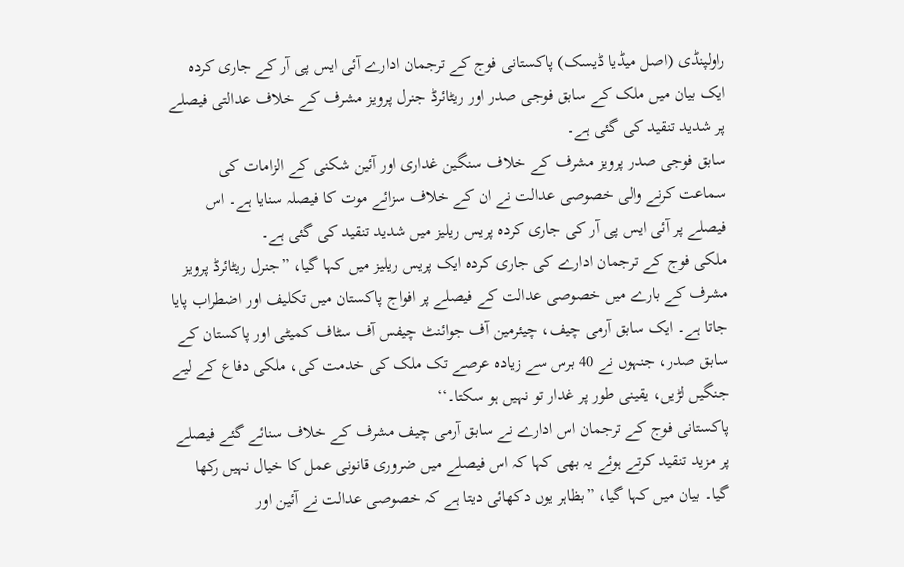راولپنڈی (اصل میڈیا ڈیسک) پاکستانی فوج کے ترجمان ادارے آئی ایس پی آر کے جاری کردہ ایک بیان میں ملک کے سابق فوجی صدر اور ریٹائرڈ جنرل پرویز مشرف کے خلاف عدالتی فیصلے پر شدید تنقید کی گئی ہے۔
سابق فوجی صدر پرویز مشرف کے خلاف سنگین غداری اور آئین شکنی کے الزامات کی سماعت کرنے والی خصوصی عدالت نے ان کے خلاف سزائے موت کا فیصلہ سنایا ہے۔ اس فیصلے پر آئی ایس پی آر کی جاری کردہ پریس ریلیز میں شدید تنقید کی گئی ہے۔
ملکی فوج کے ترجمان ادارے کی جاری کردہ ایک پریس ریلیز میں کہا گیا، ”جنرل ریٹائرڈ پرویز مشرف کے بارے میں خصوصی عدالت کے فیصلے پر افواج پاکستان میں تکلیف اور اضطراب پایا جاتا ہے۔ ایک سابق آرمی چیف، چیئرمین آف جوائنٹ چیفس آف سٹاف کمیٹی اور پاکستان کے سابق صدر، جنہوں نے 40 برس سے زیادہ عرصے تک ملک کی خدمت کی، ملکی دفاع کے لیے جنگیں لڑیں، یقینی طور پر غدار تو نہیں ہو سکتا۔‘‘
پاکستانی فوج کے ترجمان اس ادارے نے سابق آرمی چیف مشرف کے خلاف سنائے گئے فیصلے پر مزید تنقید کرتے ہوئے یہ بھی کہا کہ اس فیصلے میں ضروری قانونی عمل کا خیال نہیں رکھا گیا۔ بیان میں کہا گیا، ”بظاہر یوں دکھائی دیتا ہے کہ خصوصی عدالت نے آئین اور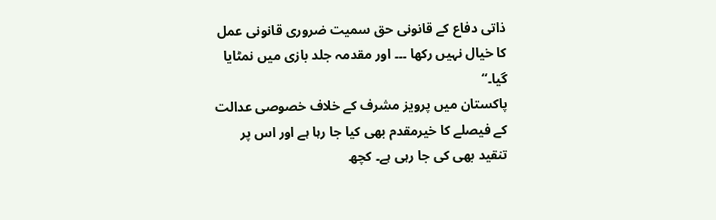ذاتی دفاع کے قانونی حق سمیت ضروری قانونی عمل کا خیال نہیں رکھا ۔۔۔ اور مقدمہ جلد بازی میں نمٹایا گیا۔‘‘
پاکستان میں پرویز مشرف کے خلاف خصوصی عدالت کے فیصلے کا خیرمقدم بھی کیا جا رہا ہے اور اس پر تنقید بھی کی جا رہی ہے۔ کچھ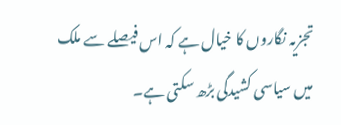تجزیہ نگاروں کا خیال ہے کہ اس فیصلے سے ملک میں سیاسی کشیدگی بڑھ سکتی ہے۔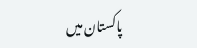پاکستان میں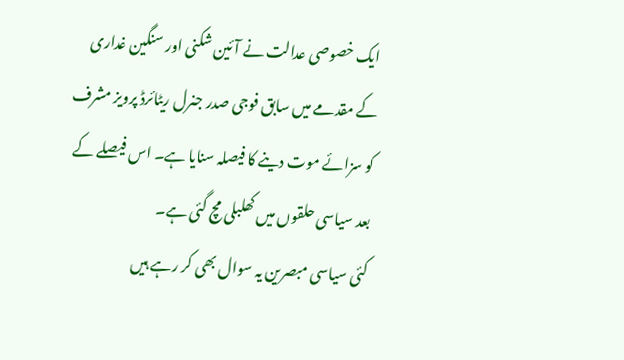ایک خصوصی عدالت نے آئین شکنی اور سنگین غداری کے مقدمے میں سابق فوجی صدر جنرل ریٹائرڈ پرویز مشرف کو سزائے موت دینے کا فیصلہ سنایا ہے۔ اس فیصلے کے بعد سیاسی حلقوں میں کھلبلی مچ گئی ہے۔
کئی سیاسی مبصرین یہ سوال بھی کر رہے ہیں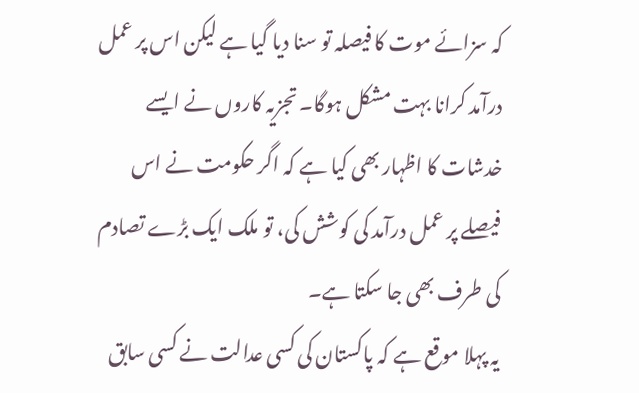کہ سزائے موت کا فیصلہ تو سنا دیا گیا ہے لیکن اس پر عمل درآمد کرانا بہت مشکل ہوگا۔ تجزیہ کاروں نے ایسے خدشات کا اظہار بھی کیا ہے کہ اگر حکومت نے اس فیصلے پر عمل درآمد کی کوشش کی، تو ملک ایک بڑے تصادم کی طرف بھی جا سکتا ہے۔
یہ پہلا موقع ہے کہ پاکستان کی کسی عدالت نے کسی سابق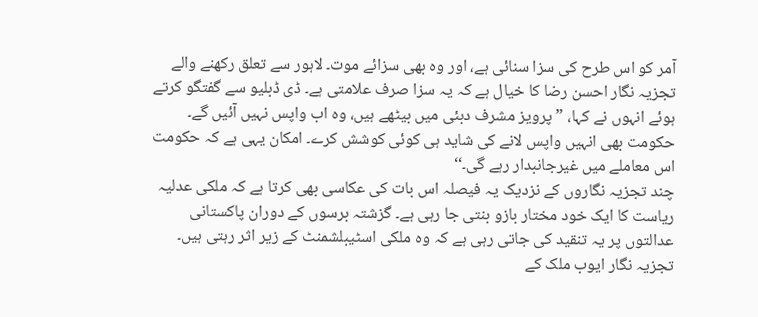آمر کو اس طرح کی سزا سنائی ہے، اور وہ بھی سزائے موت۔ لاہور سے تعلق رکھنے والے تجزیہ نگار احسن رضا کا خیال ہے کہ یہ سزا صرف علامتی ہے۔ ڈی ڈبلیو سے گفتگو کرتے ہوئے انہوں نے کہا، ”پرویز مشرف دبئی میں بیٹھے ہیں، وہ اب واپس نہیں آئیں گے۔ حکومت بھی انہیں واپس لانے کی شاید ہی کوئی کوشش کرے۔ امکان یہی ہے کہ حکومت اس معاملے میں غیرجانبدار رہے گی۔‘‘
چند تجزیہ نگاروں کے نزدیک یہ فیصلہ اس بات کی عکاسی بھی کرتا ہے کہ ملکی عدلیہ ریاست کا ایک خود مختار بازو بنتی جا رہی ہے۔ گزشتہ برسوں کے دوران پاکستانی عدالتوں پر یہ تنقید کی جاتی رہی ہے کہ وہ ملکی اسٹیبلشمنٹ کے زیر اثر رہتی ہیں۔
تجزیہ نگار ایوب ملک کے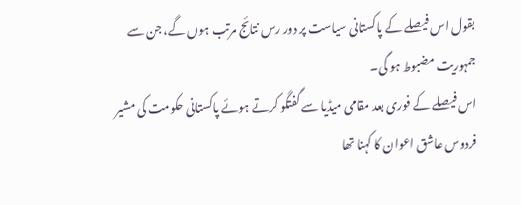بقول اس فیصلے کے پاکستانی سیاست پر دور رس نتائج مرتب ہوں گے، جن سے جمہوریت مضبوط ہو گی۔
اس فیصلے کے فوری بعد مقامی میڈیا سے گفتگو کرتے ہوئے پاکستانی حکومت کی مشیر فردوس عاشق اعوان کا کہنا تھا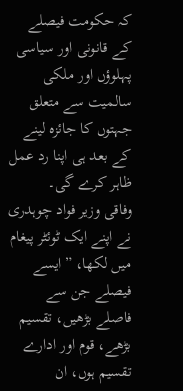کہ حکومت فیصلے کے قانونی اور سیاسی پہلوؤں اور ملکی سالمیت سے متعلق جہتوں کا جائزہ لینے کے بعد ہی اپنا رد عمل ظاہر کرے گی۔
وفاقی وزیر فواد چوہدری نے اپنے ایک ٹوئٹر پیغام میں لکھا، ”ایسے فیصلے جن سے فاصلے بڑھیں، تقسیم بڑھے، قوم اور ادارے تقسیم ہوں، ان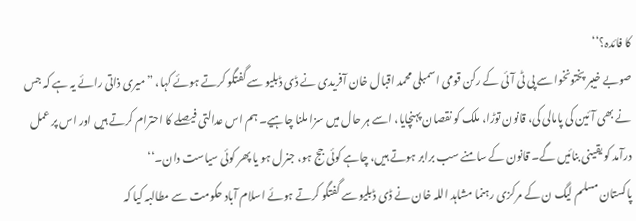کا فائدہ؟‘‘
صوبے خیبر پختونخوا سے پی ٹی آئی کے رکن قومی اسمبلی محمد اقبال خان آفریدی نے ڈی ڈبلیو سے گفتگو کرتے ہوئے کہا، ”میری ذاتی رائے یہ ہے کہ جس نے بھی آئین کی پامالی کی، قانون توڑا، ملک کو نقصان پہنچایا، اسے ہر حال میں سزا ملنا چاہیے۔ ہم اس عدالتی فیصلے کا احترام کرتے ہیں اور اس پر عمل درآمد کو یقینی بنائیں گے۔ قانون کے سامنے سب برابر ہوتے ہیں، چاہے کوئی جج ہو، جنرل ہو یا پھر کوئی سیاست دان۔‘‘
پاکستان مسلم لیگ ن کے مرکزی رہنما مشاہد اللہ خان نے ڈی ڈبلیو سے گفتگو کرتے ہوئے اسلام آباد حکومت سے مطالبہ کیا کہ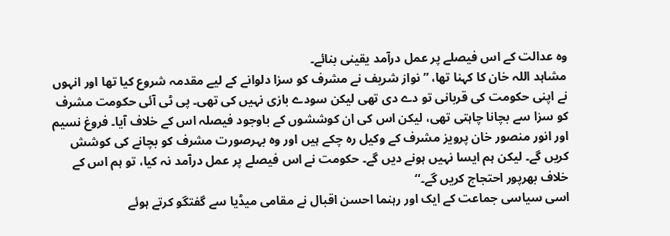وہ عدالت کے اس فیصلے پر عمل درآمد یقینی بنائے۔
مشاہد اللہ خان کا کہنا تھا، ”نواز شریف نے مشرف کو سزا دلوانے کے لیے مقدمہ شروع کیا تھا اور انہوں نے اپنی حکومت کی قربانی تو دے دی تھی لیکن سودے بازی نہیں کی تھی۔ پی ٹی آئی حکومت مشرف کو سزا سے بچانا چاہتی تھی، لیکن اس کی ان کوششوں کے باوجود فیصلہ اس کے خلاف آیا۔ فروغ نسیم اور انور منصور خان پرویز مشرف کے وکیل رہ چکے ہیں اور وہ بہرصورت مشرف کو بچانے کی کوشش کریں گے۔ لیکن ہم ایسا نہیں ہونے دیں گے۔ حکومت نے اس فیصلے پر عمل درآمد نہ کیا، تو ہم اس کے خلاف بھرپور احتجاج کریں گے۔‘‘
اسی سیاسی جماعت کے ایک اور رہنما احسن اقبال نے مقامی میڈیا سے گفتگو کرتے ہوئے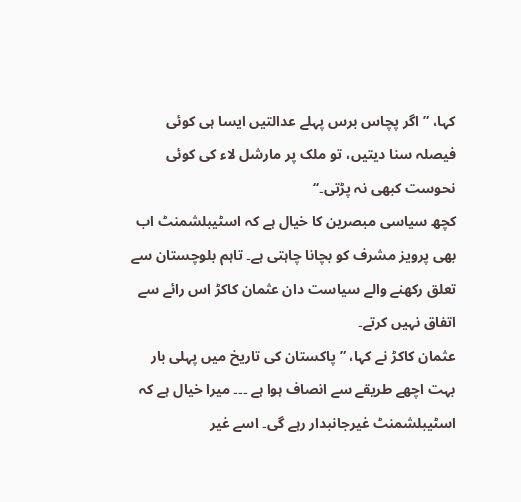کہا، ”اگر پچاس برس پہلے عدالتیں ایسا ہی کوئی فیصلہ سنا دیتیں، تو ملک پر مارشل لاء کی کوئی نحوست کبھی نہ پڑتی۔‘‘
کچھ سیاسی مبصرین کا خیال ہے کہ اسٹیبلشمنٹ اب بھی پرویز مشرف کو بچانا چاہتی ہے۔ تاہم بلوچستان سے تعلق رکھنے والے سیاست دان عثمان کاکڑ اس رائے سے اتفاق نہیں کرتے۔
عثمان کاکڑ نے کہا، ”پاکستان کی تاریخ میں پہلی بار بہت اچھے طریقے سے انصاف ہوا ہے ۔۔۔ میرا خیال ہے کہ اسٹیبلشمنٹ غیرجانبدار رہے گی۔ اسے غیر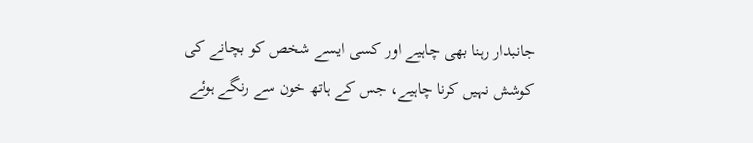جانبدار رہنا بھی چاہیے اور کسی ایسے شخص کو بچانے کی کوشش نہیں کرنا چاہیے، جس کے ہاتھ خون سے رنگے ہوئے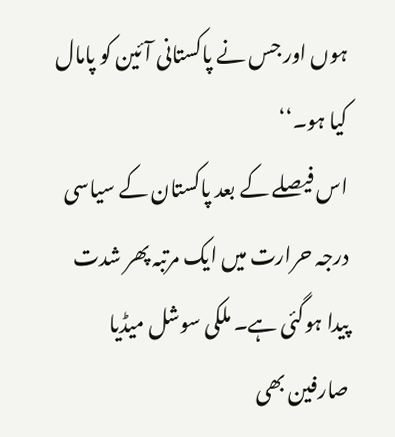ہوں اور جس نے پاکستانی آئین کو پامال کیا ہو۔‘‘
اس فیصلے کے بعد پاکستان کے سیاسی درجہ حرارت میں ایک مرتبہ پھر شدت پیدا ہوگئی ہے۔ ملکی سوشل میڈیا صارفین بھی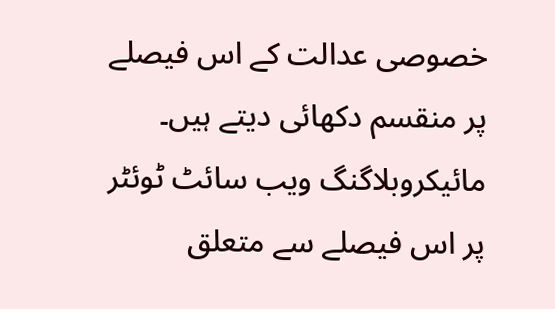خصوصی عدالت کے اس فیصلے پر منقسم دکھائی دیتے ہیں۔
مائیکروبلاگنگ ویب سائٹ ٹوئٹر پر اس فیصلے سے متعلق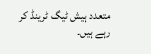متعدد ہیش ٹیگ ٹرینڈ کر رہے ہیں۔